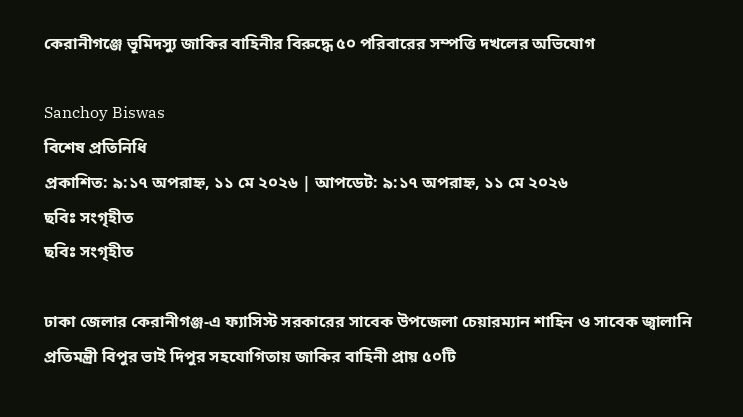কেরানীগঞ্জে ভূমিদস্যু জাকির বাহিনীর বিরুদ্ধে ৫০ পরিবারের সম্পত্তি দখলের অভিযোগ

Sanchoy Biswas
বিশেষ প্রতিনিধি
প্রকাশিত: ৯:১৭ অপরাহ্ন, ১১ মে ২০২৬ | আপডেট: ৯:১৭ অপরাহ্ন, ১১ মে ২০২৬
ছবিঃ সংগৃহীত
ছবিঃ সংগৃহীত

ঢাকা জেলার কেরানীগঞ্জ-এ ফ্যাসিস্ট সরকারের সাবেক উপজেলা চেয়ারম্যান শাহিন ও সাবেক জ্বালানি প্রতিমন্ত্রী বিপুর ভাই দিপুর সহযোগিতায় জাকির বাহিনী প্রায় ৫০টি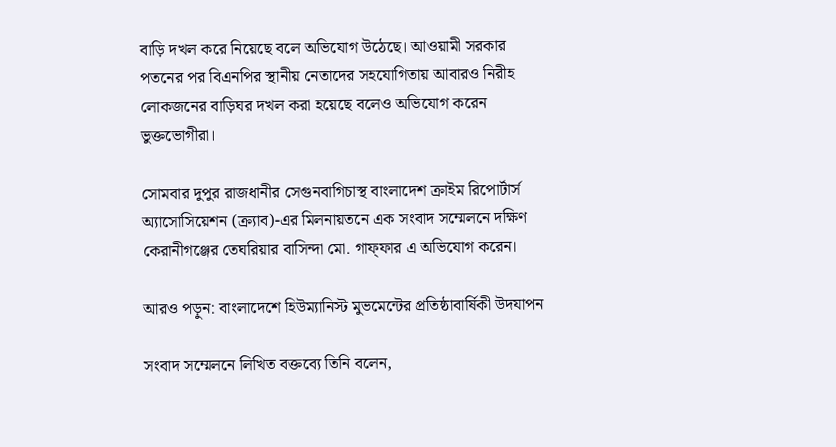বাড়ি দখল করে নিয়েছে বলে অভিযোগ উঠেছে। আওয়ামী সরকার পতনের পর বিএনপির স্থানীয় নেতাদের সহযোগিতায় আবারও নিরীহ লোকজনের বাড়িঘর দখল করা হয়েছে বলেও অভিযোগ করেন ভুক্তভোগীরা।

সোমবার দুপুর রাজধানীর সেগুনবাগিচাস্থ বাংলাদেশ ক্রাইম রিপোর্টার্স অ্যাসোসিয়েশন (ক্র্যাব)-এর মিলনায়তনে এক সংবাদ সম্মেলনে দক্ষিণ কেরানীগঞ্জের তেঘরিয়ার বাসিন্দা মো. গাফ্ফার এ অভিযোগ করেন।

আরও পড়ুন: বাংলাদেশে হিউম্যানিস্ট মুভমেন্টের প্রতিষ্ঠাবার্ষিকী উদযাপন

সংবাদ সম্মেলনে লিখিত বক্তব্যে তিনি বলেন,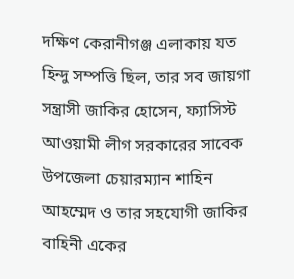দক্ষিণ কেরানীগঞ্জ এলাকায় যত হিন্দু সম্পত্তি ছিল, তার সব জায়গা সন্ত্রাসী জাকির হোসেন, ফ্যাসিস্ট আওয়ামী লীগ সরকারের সাবেক উপজেলা চেয়ারম্যান শাহিন আহম্মেদ ও তার সহযোগী জাকির বাহিনী একের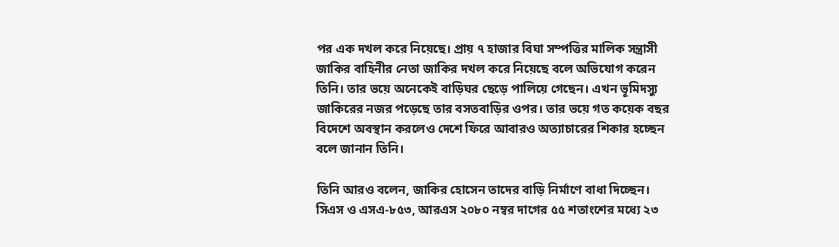পর এক দখল করে নিয়েছে। প্রায় ৭ হাজার বিঘা সম্পত্তির মালিক সন্ত্রাসী জাকির বাহিনীর নেতা জাকির দখল করে নিয়েছে বলে অভিযোগ করেন তিনি। তার ভয়ে অনেকেই বাড়িঘর ছেড়ে পালিয়ে গেছেন। এখন ভূমিদস্যু জাকিরের নজর পড়েছে তার বসতবাড়ির ওপর। তার ভয়ে গত কয়েক বছর বিদেশে অবস্থান করলেও দেশে ফিরে আবারও অত্যাচারের শিকার হচ্ছেন বলে জানান তিনি।

তিনি আরও বলেন, জাকির হোসেন তাদের বাড়ি নির্মাণে বাধা দিচ্ছেন। সিএস ও এসএ-৮৫৩, আরএস ২০৮০ নম্বর দাগের ৫৫ শতাংশের মধ্যে ২৩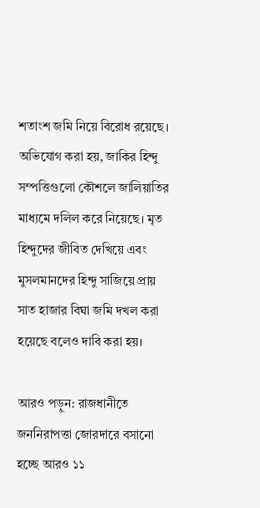শতাংশ জমি নিয়ে বিরোধ রয়েছে। অভিযোগ করা হয়, জাকির হিন্দু সম্পত্তিগুলো কৌশলে জালিয়াতির মাধ্যমে দলিল করে নিয়েছে। মৃত হিন্দুদের জীবিত দেখিয়ে এবং মুসলমানদের হিন্দু সাজিয়ে প্রায় সাত হাজার বিঘা জমি দখল করা হয়েছে বলেও দাবি করা হয়।

আরও পড়ুন: রাজধানীতে জননিরাপত্তা জোরদারে বসানো হচ্ছে আরও ১১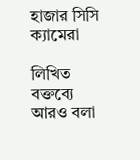হাজার সিসি ক্যামেরা

লিখিত বক্তব্যে আরও বলা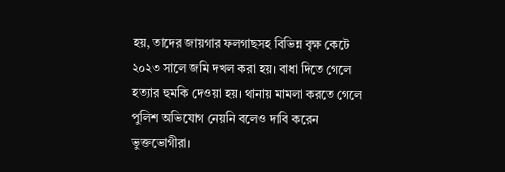হয়, তাদের জায়গার ফলগাছসহ বিভিন্ন বৃক্ষ কেটে ২০২৩ সালে জমি দখল করা হয়। বাধা দিতে গেলে হত্যার হুমকি দেওয়া হয়। থানায় মামলা করতে গেলে পুলিশ অভিযোগ নেয়নি বলেও দাবি করেন ভুক্তভোগীরা।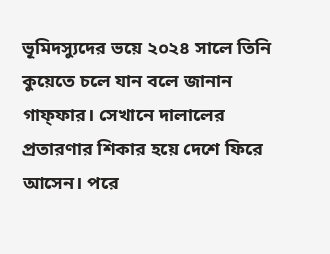ভূমিদস্যুদের ভয়ে ২০২৪ সালে তিনি কুয়েতে চলে যান বলে জানান গাফ্ফার। সেখানে দালালের প্রতারণার শিকার হয়ে দেশে ফিরে আসেন। পরে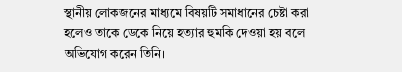স্থানীয় লোকজনের মাধ্যমে বিষয়টি সমাধানের চেষ্টা করা হলেও তাকে ডেকে নিয়ে হত্যার হুমকি দেওয়া হয় বলে অভিযোগ করেন তিনি।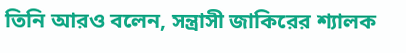তিনি আরও বলেন, সন্ত্রাসী জাকিরের শ্যালক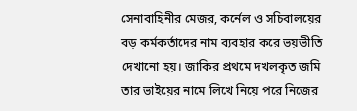সেনাবাহিনীর মেজর, কর্নেল ও সচিবালয়ের বড় কর্মকর্তাদের নাম ব্যবহার করে ভয়ভীতি দেখানো হয়। জাকির প্রথমে দখলকৃত জমি তার ভাইয়ের নামে লিখে নিয়ে পরে নিজের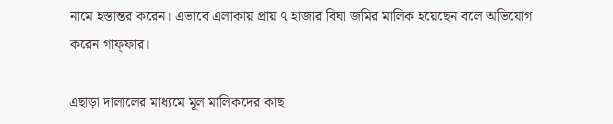নামে হস্তান্তর করেন। এভাবে এলাকায় প্রায় ৭ হাজার বিঘা জমির মালিক হয়েছেন বলে অভিযোগ করেন গাফ্ফার।

এছাড়া দালালের মাধ্যমে মূল মালিকদের কাছ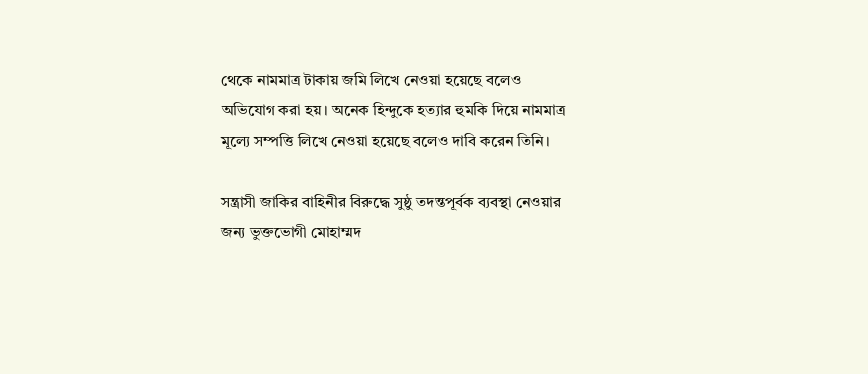থেকে নামমাত্র টাকায় জমি লিখে নেওয়া হয়েছে বলেও অভিযোগ করা হয়। অনেক হিন্দুকে হত্যার হুমকি দিয়ে নামমাত্র মূল্যে সম্পত্তি লিখে নেওয়া হয়েছে বলেও দাবি করেন তিনি।

সন্ত্রাসী জাকির বাহিনীর বিরুদ্ধে সুষ্ঠু তদন্তপূর্বক ব্যবস্থা নেওয়ার জন্য ভুক্তভোগী মোহাম্মদ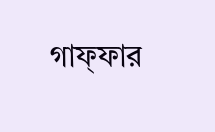গাফ্ফার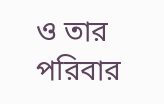ও তার পরিবার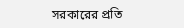সরকারের প্রতি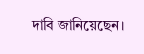দাবি জানিয়েছেন।